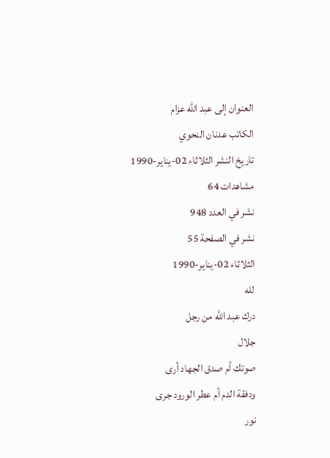العنوان إلى عبد الله عزام
الكاتب عدنان النحوي
تاريخ النشر الثلاثاء 02-يناير-1990
مشاهدات 64
نشر في العدد 948
نشر في الصفحة 55
الثلاثاء 02-يناير-1990
لله
درك عبد الله من رجل
جلال
صوتك أم صدق الجهاد أرى
ودفقة الدم أم عطر الورود جرى
نور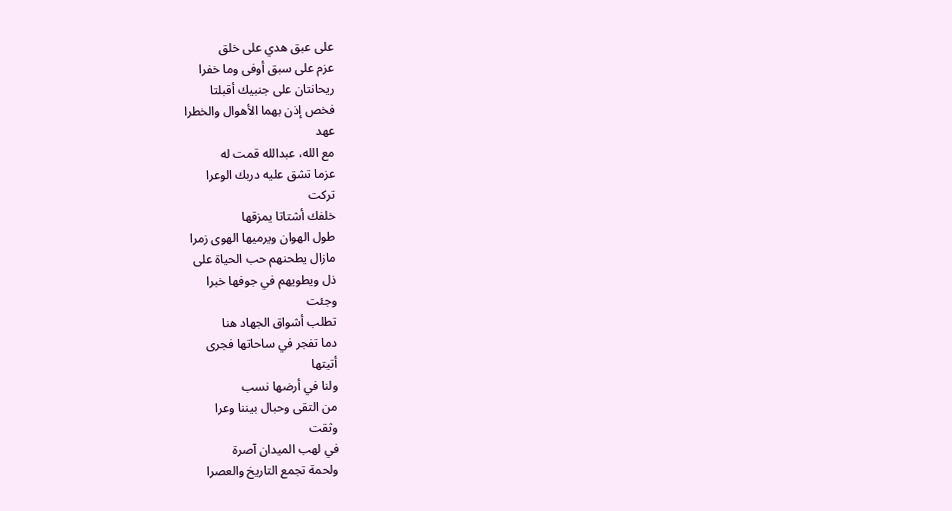على عبق هدي على خلق
عزم على سبق أوفى وما خفرا
ريحانتان على جنبيك أقبلتا
فخص إذن بهما الأهوال والخطرا
عهد
مع الله، عبدالله قمت له
عزما تشق عليه دربك الوعرا
ترکت
خلفك أشتاتا يمزقها
طول الهوان ويرميها الهوى زمرا
مازال يطحنهم حب الحياة على
ذل ويطويهم في جوفها خبرا
وجئت
تطلب أشواق الجهاد هنا
دما تفجر في ساحاتها فجرى
أتيتها
ولنا في أرضها نسب
من التقى وحبال بيننا وعرا
وثقت
في لهب الميدان آصرة
ولحمة تجمع التاريخ والعصرا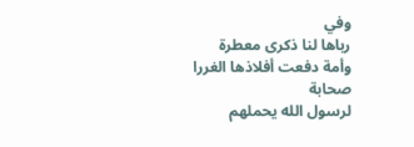وفي
رباها لنا ذكرى معطرة
وأمة دفعت أفلاذها الغررا
صحابة
لرسول الله يحملهم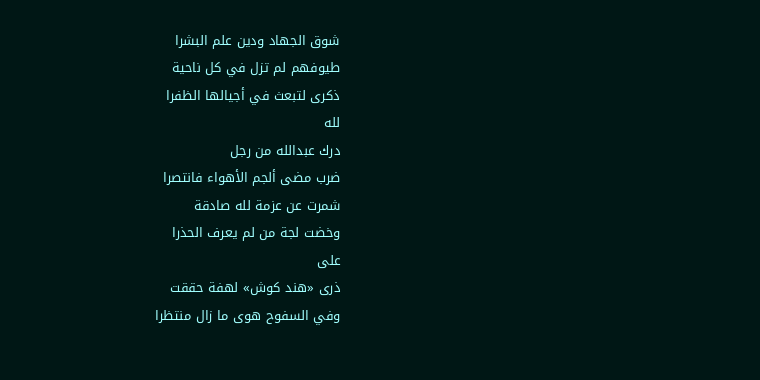شوق الجهاد ودين علم البشرا
طيوفهم لم تزل في كل ناحية
ذكرى لتبعث في أجيالها الظفرا
لله
درك عبدالله من رجل
ضرب مضى ألجم الأهواء فانتصرا
شمرت عن عزمة لله صادقة
وخضت لجة من لم يعرف الحذرا
على
ذری «هند كوش» لهفة حققت
وفي السفوح هوى ما زال منتظرا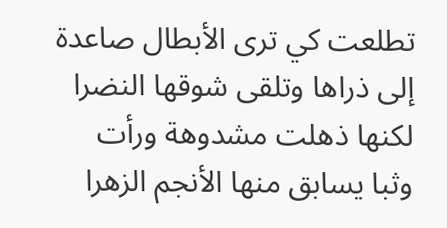تطلعت كي ترى الأبطال صاعدة
إلى ذراها وتلقى شوقها النضرا
لكنها ذهلت مشدوهة ورأت
وثبا يسابق منها الأنجم الزهرا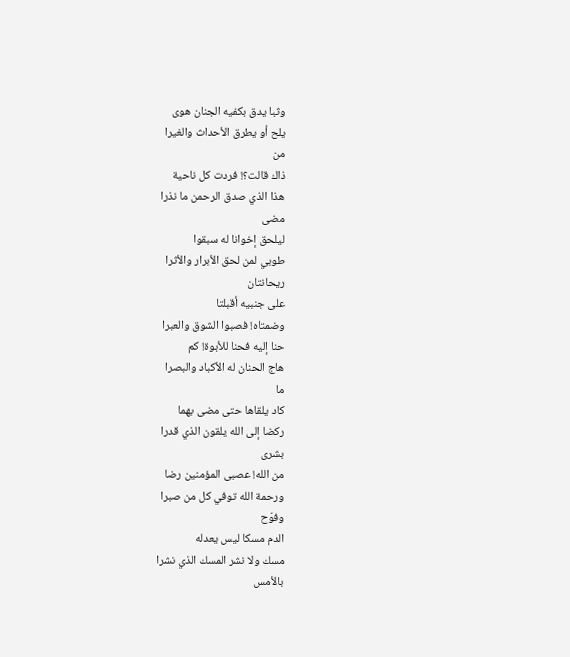وثبا يدق بكفيه الجنان هوى
يلح أو يطرق الأحداث والغيرا
من
ذاك قالت؟! فردت كل ناحية
هذا الذي صدق الرحمن ما نذرا
مضى
ليلحق إخوانا له سبقوا
طوبي لمن لحق الأبرار والأثرا
ريحانتان
على جنبيه أقبلتا
وضمتاه! فصبوا الشوق والعبرا
حنا إليه فحنا للأبوة! كم
هاج الحنان له الأكباد والبصرا
ما
كاد يلقاها حتى مضى بهما
ركضا إلى الله يلقون الذي قدرا
بشرى
من الله! عصبى المؤمنين رضا
ورحمة الله توفي كل من صبرا
وفوّح
الدم مسكا ليس يعدله
مسك ولا نشر المسك الذي نشرا
بالأمس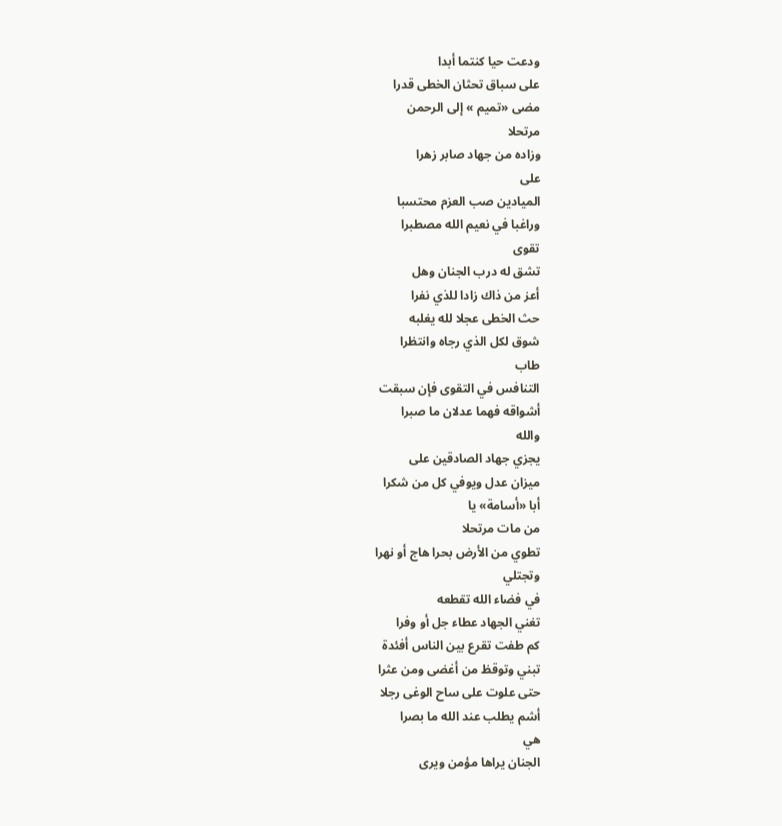ودعت حيا كنتما أبدا
على سباق تحثان الخطى قدرا
مضى «تميم » إلى الرحمن
مرتحلا
وزاده من جهاد صابر زهرا
على
الميادين صب العزم محتسبا
وراغبا في نعيم الله مصطبرا
تقوى
تشق له درب الجنان وهل
أعز من ذاك زادا للذي نفرا
حث الخطى عجلا لله يغلبه
شوق لكل الذي رجاه وانتظرا
طاب
التنافس في التقوى فإن سبقت
أشواقه فهما عدلان ما صبرا
والله
يجزي جهاد الصادقين على
میزان عدل ويوفي كل من شكرا
أبا «أسامة» يا
من مات مرتحلا
تطوي من الأرض بحرا هاج أو نهرا
وتجتلي
في فضاء الله تقطعه
تغني الجهاد عطاء جل أو وفرا
كم طفت تقرع بين الناس أفئدة
تبني وتوقظ من أغضى ومن عثرا
حتى علوت على ساح الوغى رجلا
أشم يطلب عند الله ما بصرا
هي
الجنان يراها مؤمن ویری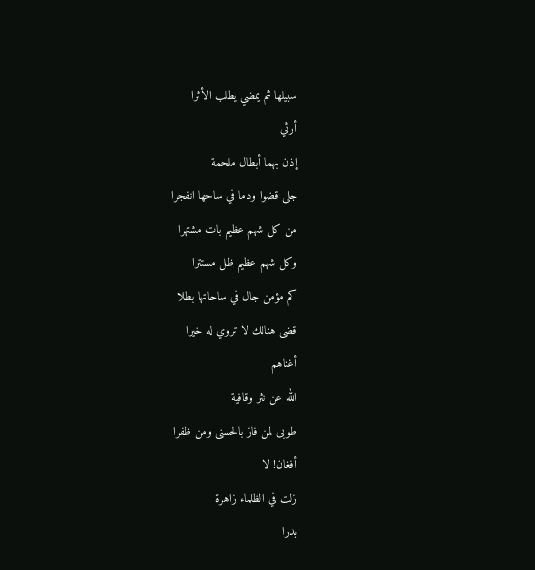سبيلها ثم يمضي يطلب الأثرا
أرثي
إذن بهما أبطال ملحمة
جلى قضوا ودما في ساحها انفجرا
من كل شهم عظیم بات مشتهرا
وكل شهم عظيم ظل مستترا
كم مؤمن جال في ساحاتها بطلا
قضى هنالك لا تروي له خيرا
أغناهم
الله عن نثر وقافية
طوبى لمن فاز بالحسنى ومن ظفرا
أفغان! لا
زلت في الظلماء زاهرة
بدرا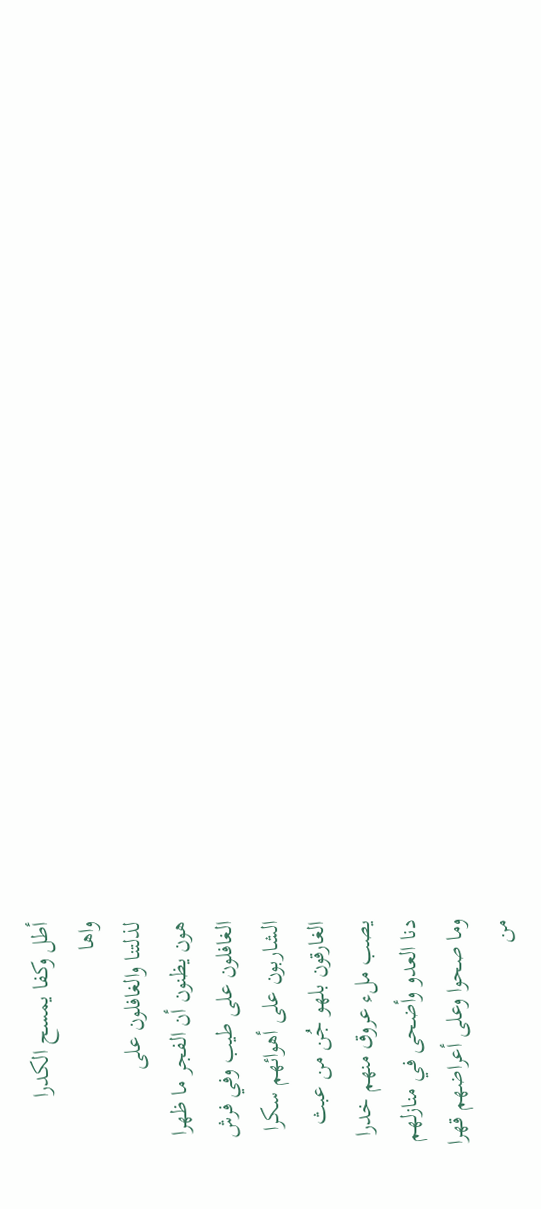أطل وكفا يمسح الكدرا
واها
لذلتنا والغافلون على
هون يظنون أن الفجر ما ظهرا
الغافلون على طيب وفي فرش
الشاربون على أهوائهم سكرا
الغارقون بلهو جُن من عبث
يصب ملء عروق منهم خدرا
دنا العدو وأضحى في منازلهم
وما صحوا وعلى أعراضهم قهرا
من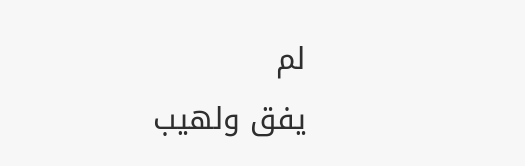لم
يفق ولهيب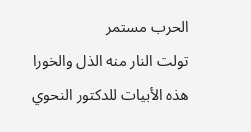الحرب مستمر
تولت النار منه الذل والخورا
هذه الأبيات للدكتور النحوي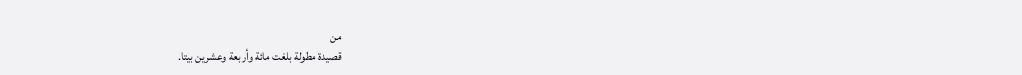من
قصيدة مطولة بلغت مائة وأربعة وعشرين بيتا.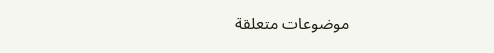موضوعات متعلقة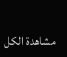مشاهدة الكل